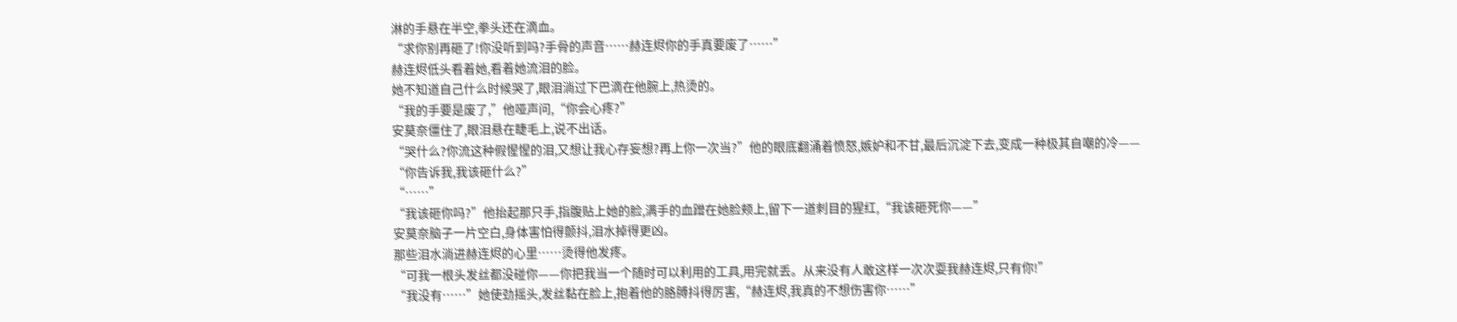淋的手悬在半空,拳头还在滴血。
“求你别再砸了!你没听到吗?手骨的声音……赫连烬你的手真要废了……”
赫连烬低头看着她,看着她流泪的脸。
她不知道自己什么时候哭了,眼泪淌过下巴滴在他腕上,热烫的。
“我的手要是废了,”他哑声问,“你会心疼?”
安莫奈僵住了,眼泪悬在睫毛上,说不出话。
“哭什么?你流这种假惺惺的泪,又想让我心存妄想?再上你一次当?”他的眼底翻涌着愤怒,嫉妒和不甘,最后沉淀下去,变成一种极其自嘲的冷——
“你告诉我,我该砸什么?”
“……”
“我该砸你吗?”他抬起那只手,指腹贴上她的脸,满手的血蹭在她脸颊上,留下一道刺目的猩红,“我该砸死你——”
安莫奈脑子一片空白,身体害怕得颤抖,泪水掉得更凶。
那些泪水淌进赫连烬的心里……烫得他发疼。
“可我一根头发丝都没碰你——你把我当一个随时可以利用的工具,用完就丢。从来没有人敢这样一次次耍我赫连烬,只有你!”
“我没有……”她使劲摇头,发丝黏在脸上,抱着他的胳膊抖得厉害,“赫连烬,我真的不想伤害你……”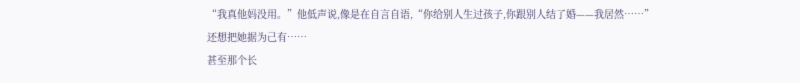“我真他妈没用。”他低声说,像是在自言自语,“你给别人生过孩子,你跟别人结了婚——我居然……”
还想把她据为己有……
甚至那个长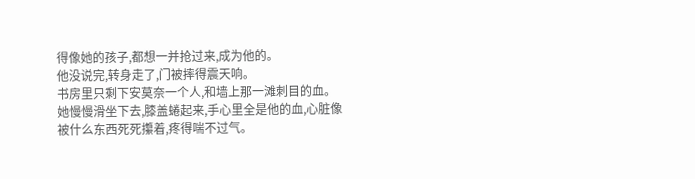得像她的孩子,都想一并抢过来,成为他的。
他没说完,转身走了,门被摔得震天响。
书房里只剩下安莫奈一个人,和墙上那一滩刺目的血。
她慢慢滑坐下去,膝盖蜷起来,手心里全是他的血,心脏像被什么东西死死攥着,疼得喘不过气。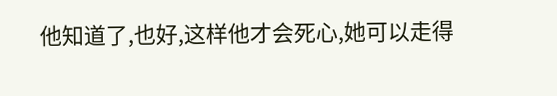他知道了,也好,这样他才会死心,她可以走得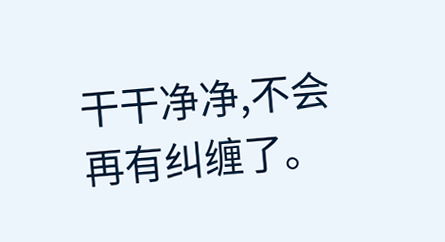干干净净,不会再有纠缠了。